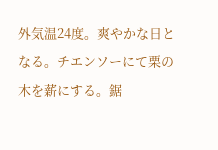外気温24度。爽やかな日となる。チエンソーにて栗の木を薪にする。鋸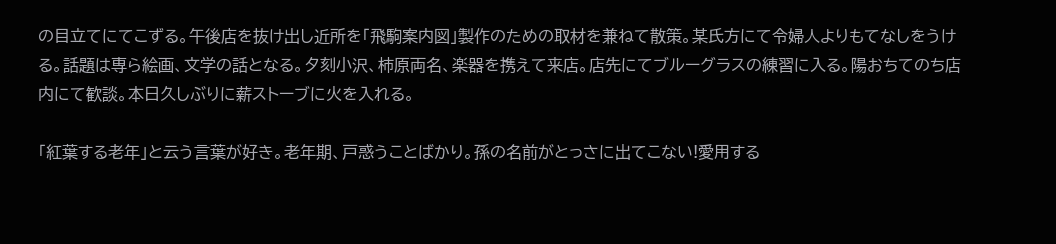の目立てにてこずる。午後店を抜け出し近所を「飛駒案内図」製作のための取材を兼ねて散策。某氏方にて令婦人よりもてなしをうける。話題は専ら絵画、文学の話となる。夕刻小沢、柿原両名、楽器を携えて来店。店先にてブルーグラスの練習に入る。陽おちてのち店内にて歓談。本日久しぶりに薪ストーブに火を入れる。

「紅葉する老年」と云う言葉が好き。老年期、戸惑うことばかり。孫の名前がとっさに出てこない!愛用する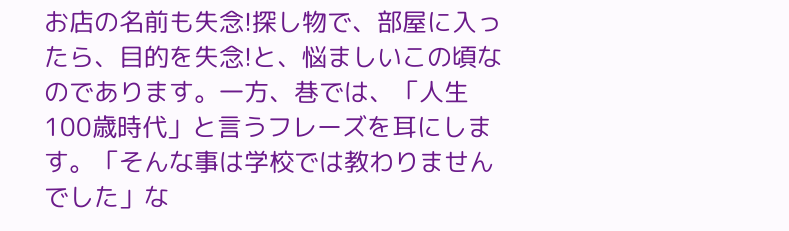お店の名前も失念!探し物で、部屋に入ったら、目的を失念!と、悩ましいこの頃なのであります。一方、巷では、「人生100歳時代」と言うフレーズを耳にします。「そんな事は学校では教わりませんでした」な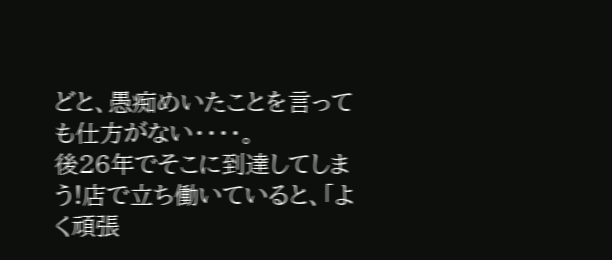どと、愚痴めいたことを言っても仕方がない・・・・。
後26年でそこに到達してしまう!店で立ち働いていると、「よく頑張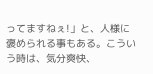ってますねぇ!」と、人様に褒められる事もある。こういう時は、気分爽快、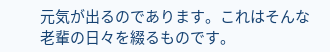元気が出るのであります。これはそんな老輩の日々を綴るものです。